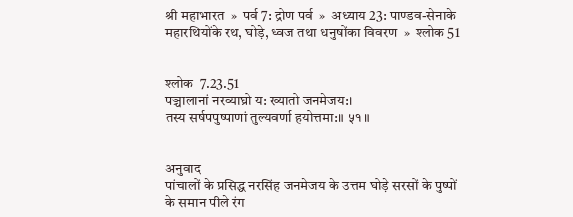श्री महाभारत  »  पर्व 7: द्रोण पर्व  »  अध्याय 23: पाण्डव-सेनाके महारथियोंके रथ, घोड़े, ध्वज तथा धनुषोंका विवरण  »  श्लोक 51


श्लोक  7.23.51
पञ्चालानां नरव्याघ्रो य: ख्यातो जनमेजय:।
तस्य सर्षपपुष्पाणां तुल्यवर्णा हयोत्तमा:॥ ५१॥


अनुवाद
पांचालों के प्रसिद्ध नरसिंह जनमेजय के उत्तम घोड़े सरसों के पुष्पों के समान पीले रंग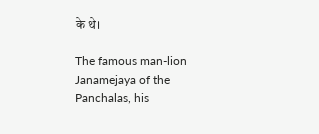के थे।

The famous man-lion Janamejaya of the Panchalas, his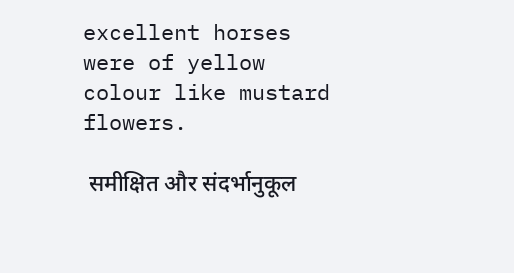excellent horses were of yellow colour like mustard flowers.

 समीक्षित और संदर्भानुकूल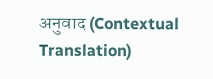अनुवाद (Contextual Translation)